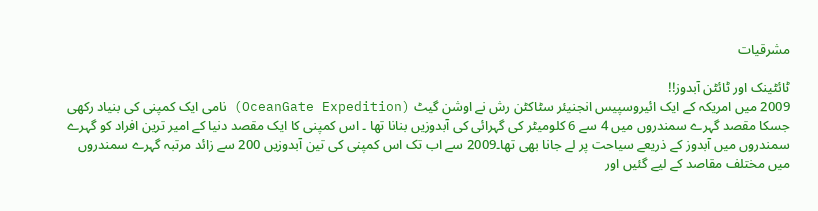مشرقیات

ٹائٹینک اور ٹائٹن آبدوز!!
2009 میں امریکہ کے ایک ائیروسپیس انجنیئر سٹاکٹن رش نے اوشن گیٹ (OceanGate Expedition) نامی ایک کمپنی کی بنیاد رکھی جسکا مقصد گہرے سمندروں میں 4 سے 6 کلومیٹر کی گہرائی کی آبدوزیں بنانا تھا ۔ اس کمپنی کا ایک مقصد دنیا کے امیر ترین افراد کو گہرے سمندروں میں آبدوز کے ذریعے سیاحت پر لے جانا بھی تھا۔2009 سے اب تک اس کمپنی کی تین آبدوزیں 200 سے زائد مرتبہ گہرے سمندروں میں مختلف مقاصد کے لیے گئیں اور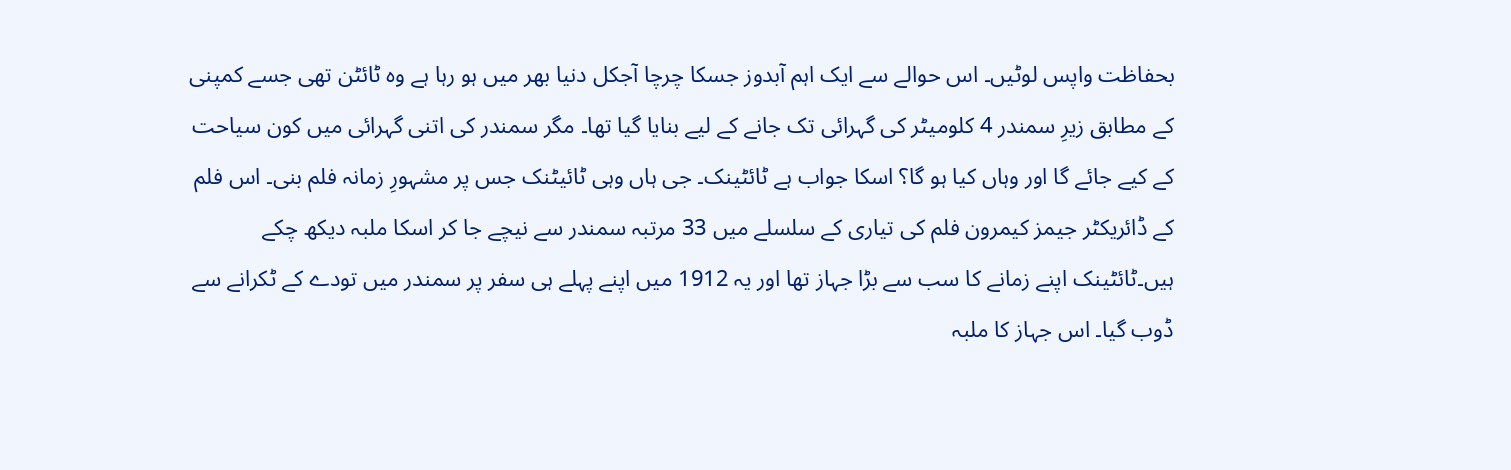بحفاظت واپس لوٹیں۔ اس حوالے سے ایک اہم آبدوز جسکا چرچا آجکل دنیا بھر میں ہو رہا ہے وہ ٹائٹن تھی جسے کمپنی کے مطابق زیرِ سمندر 4 کلومیٹر کی گہرائی تک جانے کے لیے بنایا گیا تھا۔ مگر سمندر کی اتنی گہرائی میں کون سیاحت کے کیے جائے گا اور وہاں کیا ہو گا؟ اسکا جواب ہے ٹائٹینک۔ جی ہاں وہی ٹائیٹنک جس پر مشہورِ زمانہ فلم بنی۔ اس فلم کے ڈائریکٹر جیمز کیمرون فلم کی تیاری کے سلسلے میں 33 مرتبہ سمندر سے نیچے جا کر اسکا ملبہ دیکھ چکے ہیں۔ٹائٹینک اپنے زمانے کا سب سے بڑا جہاز تھا اور یہ 1912 میں اپنے پہلے ہی سفر پر سمندر میں تودے کے ٹکرانے سے ڈوب گیا۔ اس جہاز کا ملبہ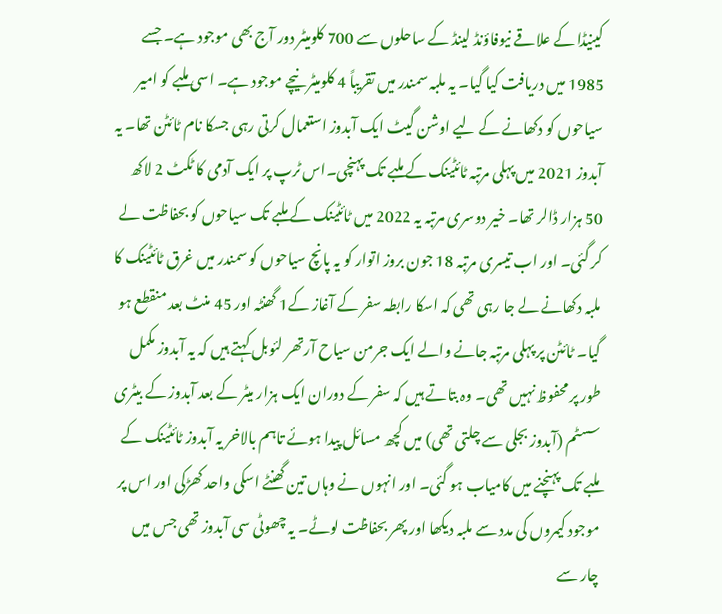کینیڈا کے علاقے نیوفاؤنڈ لینڈ کے ساحلوں سے 700 کلومیٹر دور آج بھی موجود ہے۔ جسے 1985 میں دریافت کیا گیا۔ یہ ملبہ سمندر میں تقریباً 4 کلومیٹر نیچے موجود ہے۔ اسی ملبے کو امیر سیاحوں کو دکھانے کے لیے اوشن گیٹ ایک آبدوز استعمال کرتی رہی جسکا نام ٹائٹن تھا۔ یہ آبدوز 2021 میں پہلی مرتبہ ٹائٹینک کے ملبے تک پہنچی۔اس ٹرپ پر ایک آدمی کا ٹکٹ 2 لاکھ 50 ہزار ڈالر تھا۔ خیر دوسری مرتبہ یہ 2022 میں ٹائٹینک کے ملبے تک سیاحوں کو بحفاظت لے کر گئی۔ اور اب تیسری مرتبہ 18 جون بروز اتوار کو یہ پانچ سیاحوں کو سمندر میں غرق ٹائٹینک کا ملبہ دکھانے لے جا رہی تھی کہ اسکا رابطہ سفر کے آغاز کے1 گھنٹہ اور 45 منٹ بعد منقطع ہو گیا۔ ٹائٹن پر پہلی مرتبہ جانے والے ایک جرمن سیاح آرتھر لئوبل کہتے ہیں کہ یہ آبدوز مکمل طور پر محفوظ نہیں تھی۔ وہ بتاتے ہیں کہ سفر کے دوران ایک ہزار میٹر کے بعد آبدوز کے بیٹری سسٹم (آبدوز بجلی سے چلتی تھی) میں کچھ مسائل پیدا ہوئے تاہم بالاخر یہ آبدوز ٹائٹینک کے ملبے تک پہنچنے میں کامیاب ہو گئی۔ اور انہوں نے وہاں تین گھنٹے اسکی واحد کھڑکی اور اس پر موجود کیمروں کی مدد سے ملبہ دیکھا اور پھر بحفاظت لوٹے۔ یہ چھوٹی سی آبدوز تھی جس میں چار سے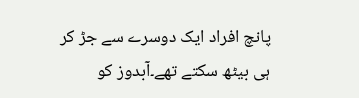پانچ افراد ایک دوسرے سے جڑ کر ہی بیٹھ سکتے تھے۔آبدوز کو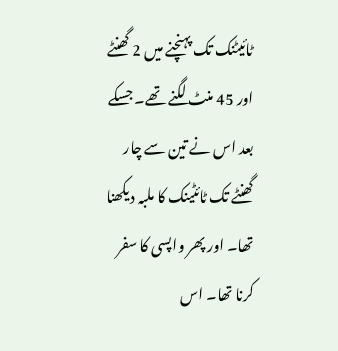ٹائیٹنک تک پہنچنے میں 2 گھنٹے اور 45 منٹ لگنے تھے۔ جسکے بعد اس نے تین سے چار گھنٹے تک ٹائٹینک کا ملبہ دیکھنا تھا۔ اور پھر واپسی کا سفر کرنا تھا۔ اس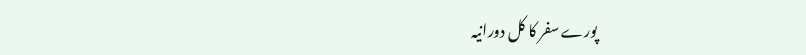پورے سفر کا کل دورانیہ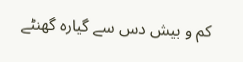کم و بیش دس سے گیارہ گھنٹے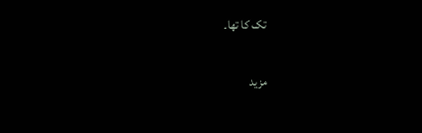تک کا تھا۔

مزید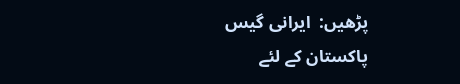پڑھیں:  ایرانی گیس پاکستان کے لئے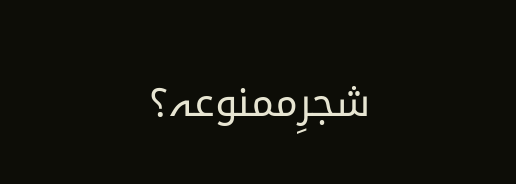شجرِممنوعہ؟